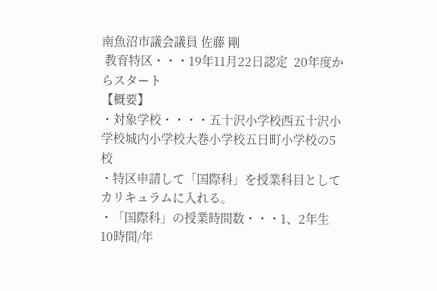南魚沼市議会議員 佐藤 剛
 教育特区・・・19年11月22日認定  20年度からスタート
【概要】
・対象学校・・・・五十沢小学校西五十沢小学校城内小学校大巻小学校五日町小学校の5校
・特区申請して「国際科」を授業科目としてカリキュラムに入れる。
・「国際科」の授業時間数・・・1、2年生  10時間/年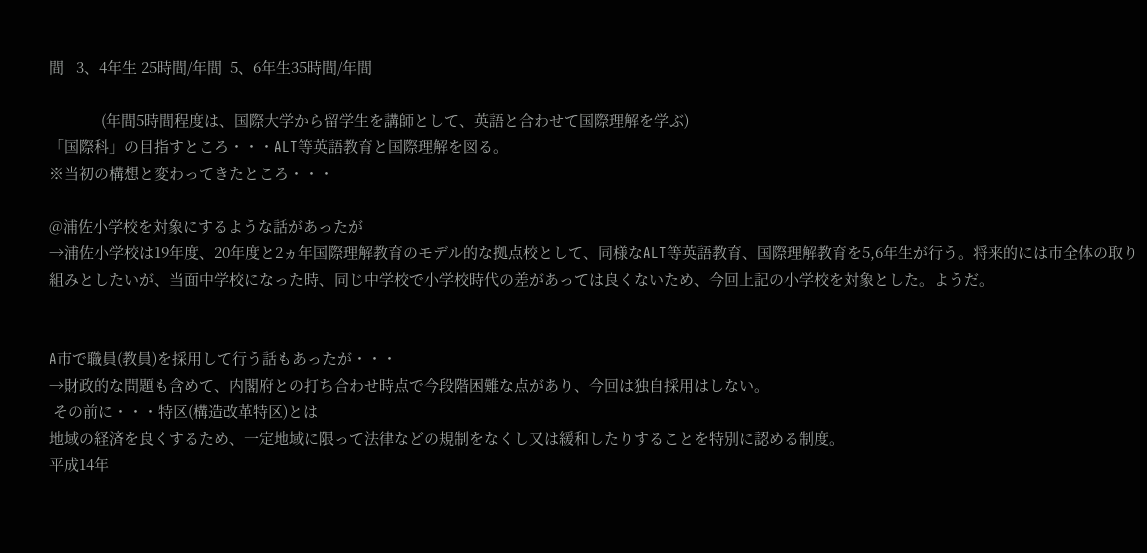間   3、4年生 25時間/年間  5、6年生35時間/年間

             (年間5時間程度は、国際大学から留学生を講師として、英語と合わせて国際理解を学ぶ)
「国際科」の目指すところ・・・ALT等英語教育と国際理解を図る。
※当初の構想と変わってきたところ・・・

@浦佐小学校を対象にするような話があったが
→浦佐小学校は19年度、20年度と2ヵ年国際理解教育のモデル的な拠点校として、同様なALT等英語教育、国際理解教育を5,6年生が行う。将来的には市全体の取り組みとしたいが、当面中学校になった時、同じ中学校で小学校時代の差があっては良くないため、今回上記の小学校を対象とした。ようだ。


A市で職員(教員)を採用して行う話もあったが・・・
→財政的な問題も含めて、内閣府との打ち合わせ時点で今段階困難な点があり、今回は独自採用はしない。
 その前に・・・特区(構造改革特区)とは
地域の経済を良くするため、一定地域に限って法律などの規制をなくし又は緩和したりすることを特別に認める制度。
平成14年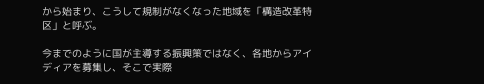から始まり、こうして規制がなくなった地域を「構造改革特区」と呼ぶ。

今までのように国が主導する振興策ではなく、各地からアイディアを募集し、そこで実際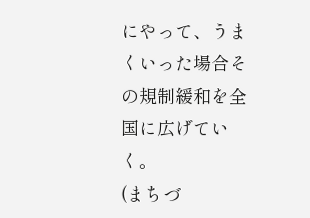にやって、うまくいった場合その規制緩和を全国に広げていく。
(まちづ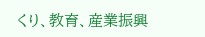くり、教育、産業振興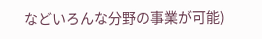などいろんな分野の事業が可能)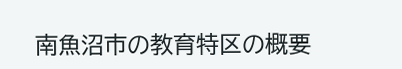南魚沼市の教育特区の概要